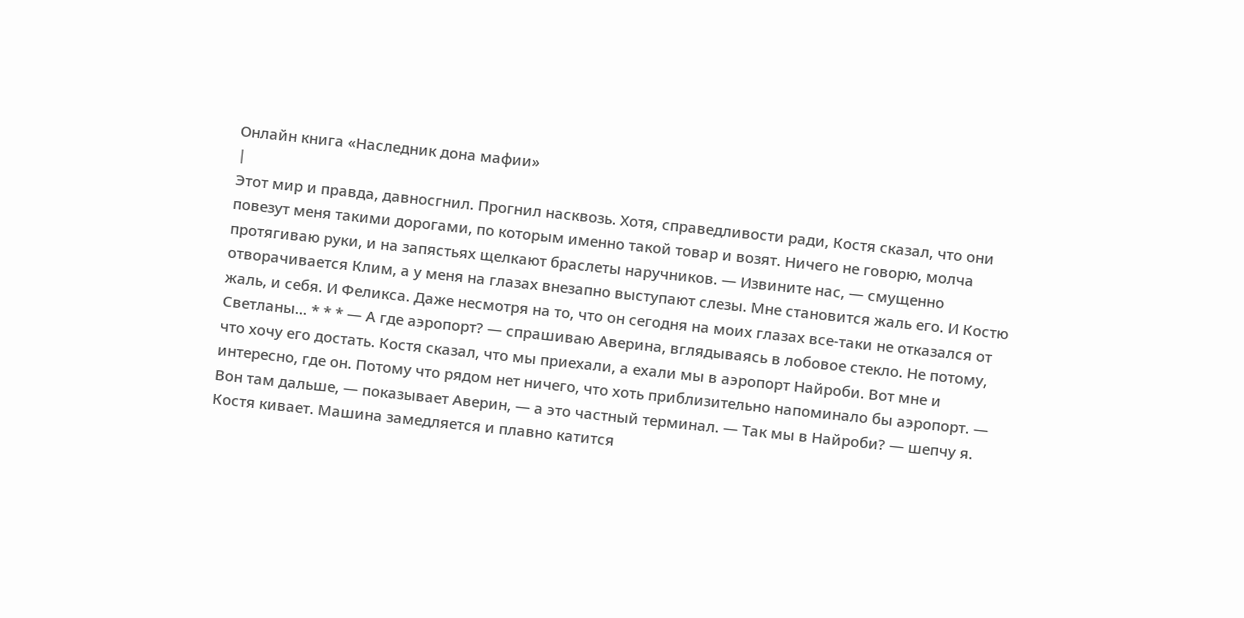Онлайн книга «Наследник дона мафии»
|
Этот мир и правда, давносгнил. Прогнил насквозь. Хотя, справедливости ради, Костя сказал, что они повезут меня такими дорогами, по которым именно такой товар и возят. Ничего не говорю, молча протягиваю руки, и на запястьях щелкают браслеты наручников. — Извините нас, — смущенно отворачивается Клим, а у меня на глазах внезапно выступают слезы. Мне становится жаль его. И Костю жаль, и себя. И Феликса. Даже несмотря на то, что он сегодня на моих глазах все-таки не отказался от Светланы… * * * — А где аэропорт? — спрашиваю Аверина, вглядываясь в лобовое стекло. Не потому, что хочу его достать. Костя сказал, что мы приехали, а ехали мы в аэропорт Найроби. Вот мне и интересно, где он. Потому что рядом нет ничего, что хоть приблизительно напоминало бы аэропорт. — Вон там дальше, — показывает Аверин, — а это частный терминал. — Так мы в Найроби? — шепчу я. Костя кивает. Машина замедляется и плавно катится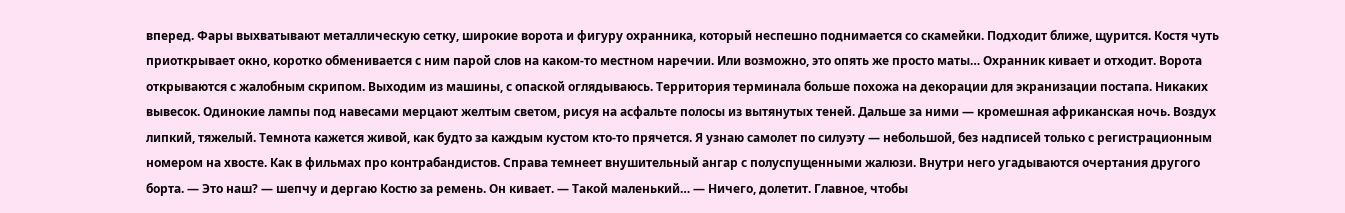вперед. Фары выхватывают металлическую сетку, широкие ворота и фигуру охранника, который неспешно поднимается со скамейки. Подходит ближе, щурится. Костя чуть приоткрывает окно, коротко обменивается с ним парой слов на каком-то местном наречии. Или возможно, это опять же просто маты… Охранник кивает и отходит. Ворота открываются с жалобным скрипом. Выходим из машины, с опаской оглядываюсь. Территория терминала больше похожа на декорации для экранизации постапа. Никаких вывесок. Одинокие лампы под навесами мерцают желтым светом, рисуя на асфальте полосы из вытянутых теней. Дальше за ними — кромешная африканская ночь. Воздух липкий, тяжелый. Темнота кажется живой, как будто за каждым кустом кто-то прячется. Я узнаю самолет по силуэту — небольшой, без надписей только с регистрационным номером на хвосте. Как в фильмах про контрабандистов. Справа темнеет внушительный ангар с полуспущенными жалюзи. Внутри него угадываются очертания другого борта. — Это наш? — шепчу и дергаю Костю за ремень. Он кивает. — Такой маленький… — Ничего, долетит. Главное, чтобы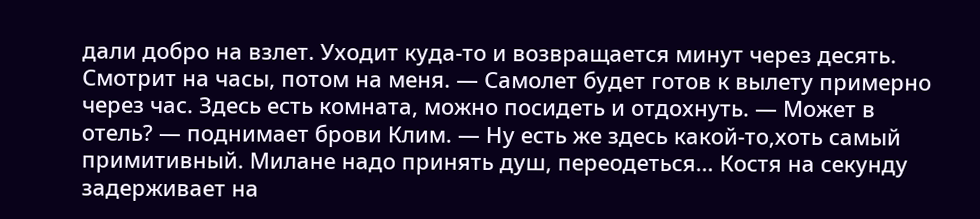дали добро на взлет. Уходит куда-то и возвращается минут через десять. Смотрит на часы, потом на меня. — Самолет будет готов к вылету примерно через час. Здесь есть комната, можно посидеть и отдохнуть. — Может в отель? — поднимает брови Клим. — Ну есть же здесь какой-то,хоть самый примитивный. Милане надо принять душ, переодеться… Костя на секунду задерживает на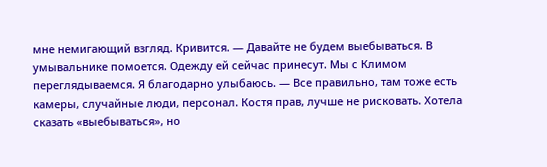мне немигающий взгляд. Кривится. — Давайте не будем выебываться. В умывальнике помоется. Одежду ей сейчас принесут. Мы с Климом переглядываемся. Я благодарно улыбаюсь. — Все правильно, там тоже есть камеры, случайные люди, персонал. Костя прав, лучше не рисковать. Хотела сказать «выебываться», но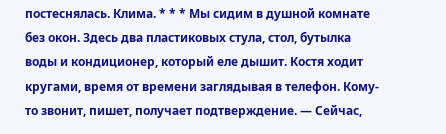постеснялась. Клима. * * * Мы сидим в душной комнате без окон. Здесь два пластиковых стула, стол, бутылка воды и кондиционер, который еле дышит. Костя ходит кругами, время от времени заглядывая в телефон. Кому-то звонит, пишет, получает подтверждение. — Сейчас,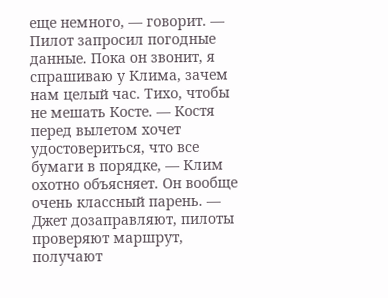еще немного, — говорит. — Пилот запросил погодные данные. Пока он звонит, я спрашиваю у Клима, зачем нам целый час. Тихо, чтобы не мешать Косте. — Костя перед вылетом хочет удостовериться, что все бумаги в порядке, — Клим охотно объясняет. Он вообще очень классный парень. — Джет дозаправляют, пилоты проверяют маршрут, получают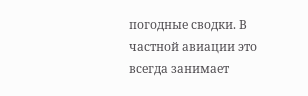погодные сводки. В частной авиации это всегда занимает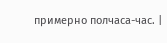примерно полчаса-час. |